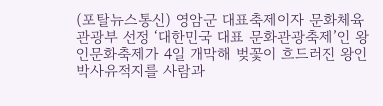(포탈뉴스통신) 영암군 대표축제이자 문화체육관광부 선정 ‘대한민국 대표 문화관광축제’인 왕인문화축제가 4일 개막해 벚꽃이 흐드러진 왕인박사유적지를 사람과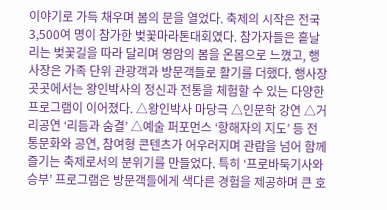이야기로 가득 채우며 봄의 문을 열었다. 축제의 시작은 전국 3,500여 명이 참가한 벚꽃마라톤대회였다. 참가자들은 흩날리는 벚꽃길을 따라 달리며 영암의 봄을 온몸으로 느꼈고, 행사장은 가족 단위 관광객과 방문객들로 활기를 더했다. 행사장 곳곳에서는 왕인박사의 정신과 전통을 체험할 수 있는 다양한 프로그램이 이어졌다. △왕인박사 마당극 △인문학 강연 △거리공연 ‘리듬과 숨결’ △예술 퍼포먼스 ‘항해자의 지도’ 등 전통문화와 공연, 참여형 콘텐츠가 어우러지며 관람을 넘어 함께 즐기는 축제로서의 분위기를 만들었다. 특히 ‘프로바둑기사와 승부’ 프로그램은 방문객들에게 색다른 경험을 제공하며 큰 호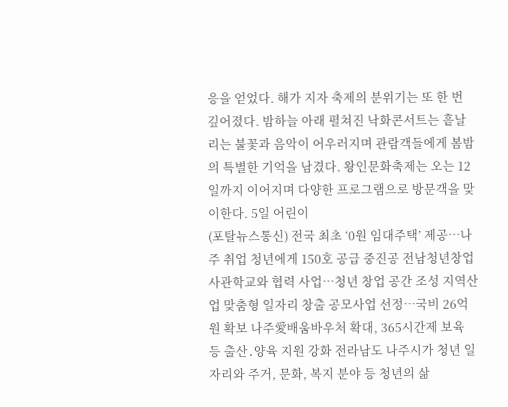응을 얻었다. 해가 지자 축제의 분위기는 또 한 번 깊어졌다. 밤하늘 아래 펼쳐진 낙화콘서트는 흩날리는 불꽃과 음악이 어우러지며 관람객들에게 봄밤의 특별한 기억을 남겼다. 왕인문화축제는 오는 12일까지 이어지며 다양한 프로그램으로 방문객을 맞이한다. 5일 어린이
(포탈뉴스통신) 전국 최초 ‘0원 임대주택’ 제공…나주 취업 청년에게 150호 공급 중진공 전남청년창업사관학교와 협력 사업…청년 창업 공간 조성 지역산업 맞춤형 일자리 창출 공모사업 선정…국비 26억 원 확보 나주愛배움바우처 확대, 365시간제 보육 등 출산․양육 지원 강화 전라남도 나주시가 청년 일자리와 주거, 문화, 복지 분야 등 청년의 삶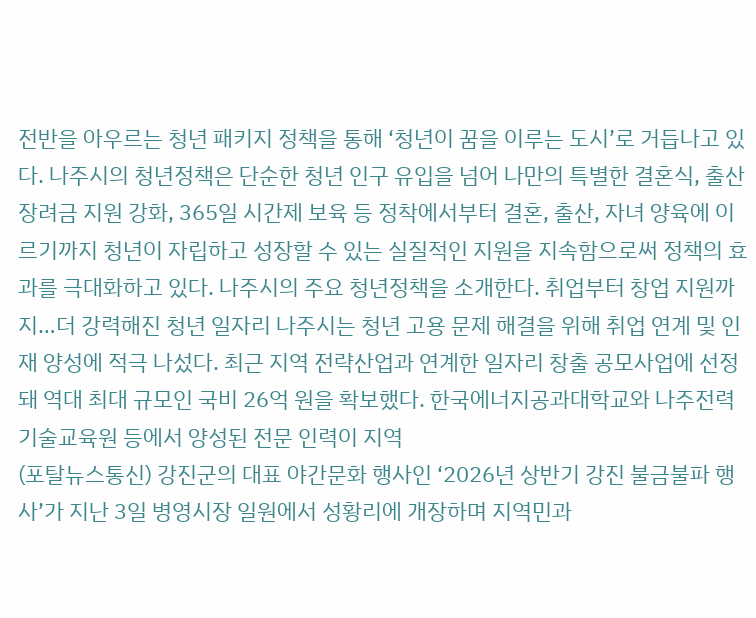전반을 아우르는 청년 패키지 정책을 통해 ‘청년이 꿈을 이루는 도시’로 거듭나고 있다. 나주시의 청년정책은 단순한 청년 인구 유입을 넘어 나만의 특별한 결혼식, 출산장려금 지원 강화, 365일 시간제 보육 등 정착에서부터 결혼, 출산, 자녀 양육에 이르기까지 청년이 자립하고 성장할 수 있는 실질적인 지원을 지속함으로써 정책의 효과를 극대화하고 있다. 나주시의 주요 청년정책을 소개한다. 취업부터 창업 지원까지…더 강력해진 청년 일자리 나주시는 청년 고용 문제 해결을 위해 취업 연계 및 인재 양성에 적극 나섰다. 최근 지역 전략산업과 연계한 일자리 창출 공모사업에 선정돼 역대 최대 규모인 국비 26억 원을 확보했다. 한국에너지공과대학교와 나주전력기술교육원 등에서 양성된 전문 인력이 지역
(포탈뉴스통신) 강진군의 대표 야간문화 행사인 ‘2026년 상반기 강진 불금불파 행사’가 지난 3일 병영시장 일원에서 성황리에 개장하며 지역민과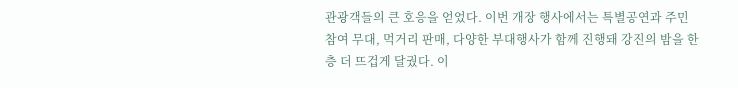관광객들의 큰 호응을 얻었다. 이번 개장 행사에서는 특별공연과 주민참여 무대, 먹거리 판매, 다양한 부대행사가 함께 진행돼 강진의 밤을 한층 더 뜨겁게 달궜다. 이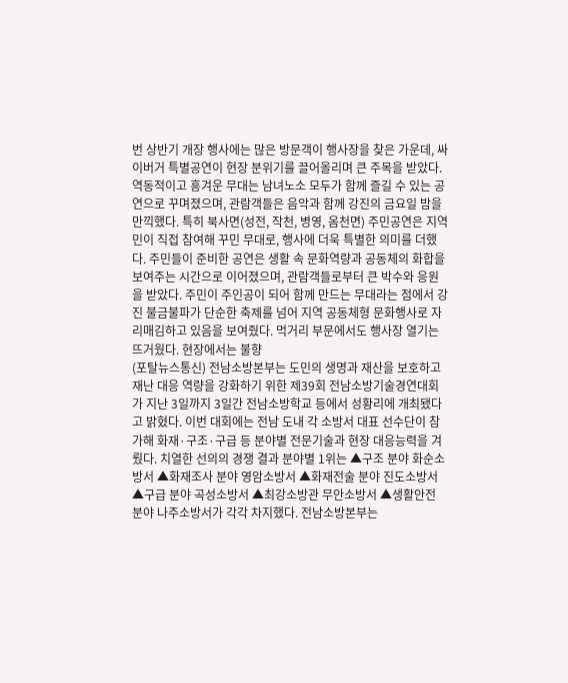번 상반기 개장 행사에는 많은 방문객이 행사장을 찾은 가운데, 싸이버거 특별공연이 현장 분위기를 끌어올리며 큰 주목을 받았다. 역동적이고 흥겨운 무대는 남녀노소 모두가 함께 즐길 수 있는 공연으로 꾸며졌으며, 관람객들은 음악과 함께 강진의 금요일 밤을 만끽했다. 특히 북사면(성전, 작천, 병영, 옴천면) 주민공연은 지역민이 직접 참여해 꾸민 무대로, 행사에 더욱 특별한 의미를 더했다. 주민들이 준비한 공연은 생활 속 문화역량과 공동체의 화합을 보여주는 시간으로 이어졌으며, 관람객들로부터 큰 박수와 응원을 받았다. 주민이 주인공이 되어 함께 만드는 무대라는 점에서 강진 불금불파가 단순한 축제를 넘어 지역 공동체형 문화행사로 자리매김하고 있음을 보여줬다. 먹거리 부문에서도 행사장 열기는 뜨거웠다. 현장에서는 불향
(포탈뉴스통신) 전남소방본부는 도민의 생명과 재산을 보호하고 재난 대응 역량을 강화하기 위한 제39회 전남소방기술경연대회가 지난 3일까지 3일간 전남소방학교 등에서 성황리에 개최됐다고 밝혔다. 이번 대회에는 전남 도내 각 소방서 대표 선수단이 참가해 화재·구조·구급 등 분야별 전문기술과 현장 대응능력을 겨뤘다. 치열한 선의의 경쟁 결과 분야별 1위는 ▲구조 분야 화순소방서 ▲화재조사 분야 영암소방서 ▲화재전술 분야 진도소방서 ▲구급 분야 곡성소방서 ▲최강소방관 무안소방서 ▲생활안전 분야 나주소방서가 각각 차지했다. 전남소방본부는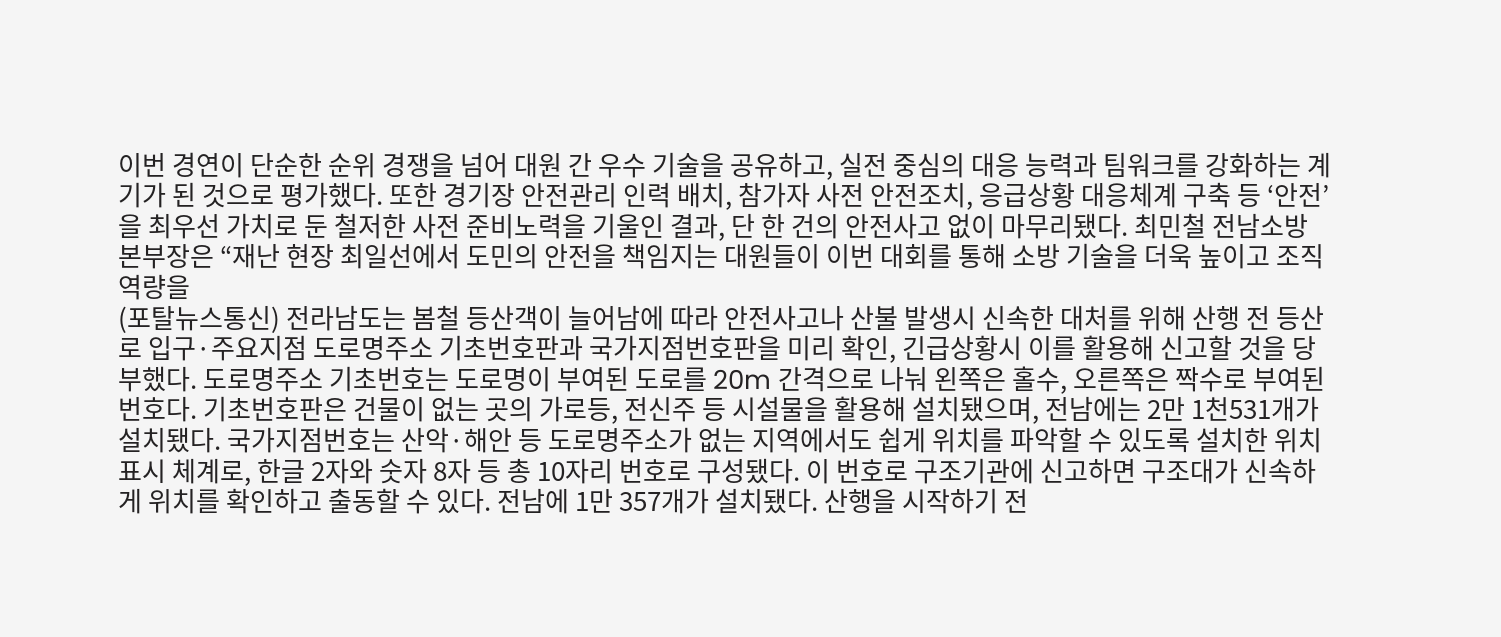이번 경연이 단순한 순위 경쟁을 넘어 대원 간 우수 기술을 공유하고, 실전 중심의 대응 능력과 팀워크를 강화하는 계기가 된 것으로 평가했다. 또한 경기장 안전관리 인력 배치, 참가자 사전 안전조치, 응급상황 대응체계 구축 등 ‘안전’을 최우선 가치로 둔 철저한 사전 준비노력을 기울인 결과, 단 한 건의 안전사고 없이 마무리됐다. 최민철 전남소방본부장은 “재난 현장 최일선에서 도민의 안전을 책임지는 대원들이 이번 대회를 통해 소방 기술을 더욱 높이고 조직 역량을
(포탈뉴스통신) 전라남도는 봄철 등산객이 늘어남에 따라 안전사고나 산불 발생시 신속한 대처를 위해 산행 전 등산로 입구·주요지점 도로명주소 기초번호판과 국가지점번호판을 미리 확인, 긴급상황시 이를 활용해 신고할 것을 당부했다. 도로명주소 기초번호는 도로명이 부여된 도로를 20m 간격으로 나눠 왼쪽은 홀수, 오른쪽은 짝수로 부여된 번호다. 기초번호판은 건물이 없는 곳의 가로등, 전신주 등 시설물을 활용해 설치됐으며, 전남에는 2만 1천531개가 설치됐다. 국가지점번호는 산악·해안 등 도로명주소가 없는 지역에서도 쉽게 위치를 파악할 수 있도록 설치한 위치 표시 체계로, 한글 2자와 숫자 8자 등 총 10자리 번호로 구성됐다. 이 번호로 구조기관에 신고하면 구조대가 신속하게 위치를 확인하고 출동할 수 있다. 전남에 1만 357개가 설치됐다. 산행을 시작하기 전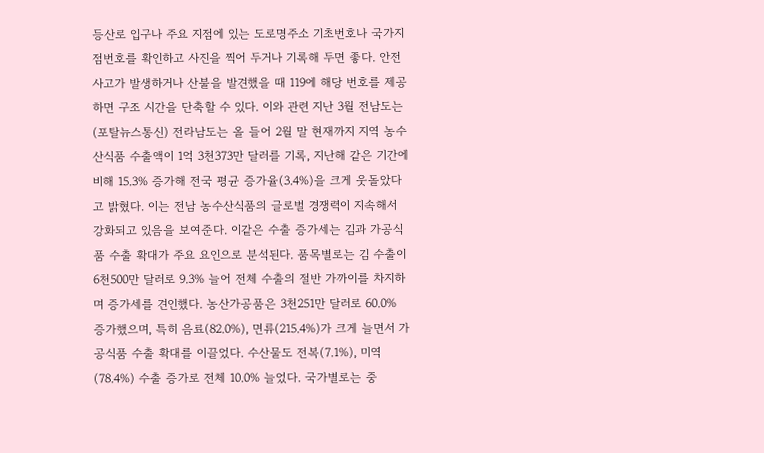등산로 입구나 주요 지점에 있는 도로명주소 기초번호나 국가지점번호를 확인하고 사진을 찍어 두거나 기록해 두면 좋다. 안전사고가 발생하거나 산불을 발견했을 때 119에 해당 번호를 제공하면 구조 시간을 단축할 수 있다. 이와 관련 지난 3월 전남도는
(포탈뉴스통신) 전라남도는 올 들어 2월 말 현재까지 지역 농수산식품 수출액이 1억 3천373만 달러를 기록, 지난해 같은 기간에 비해 15.3% 증가해 전국 평균 증가율(3.4%)을 크게 웃돌았다고 밝혔다. 이는 전남 농수산식품의 글로벌 경쟁력이 지속해서 강화되고 있음을 보여준다. 이같은 수출 증가세는 김과 가공식품 수출 확대가 주요 요인으로 분석된다. 품목별로는 김 수출이 6천500만 달러로 9.3% 늘어 전체 수출의 절반 가까이를 차지하며 증가세를 견인했다. 농산가공품은 3천251만 달러로 60.0% 증가했으며, 특히 음료(82.0%), 면류(215.4%)가 크게 늘면서 가공식품 수출 확대를 이끌었다. 수산물도 전복(7.1%), 미역(78.4%) 수출 증가로 전체 10.0% 늘었다. 국가별로는 중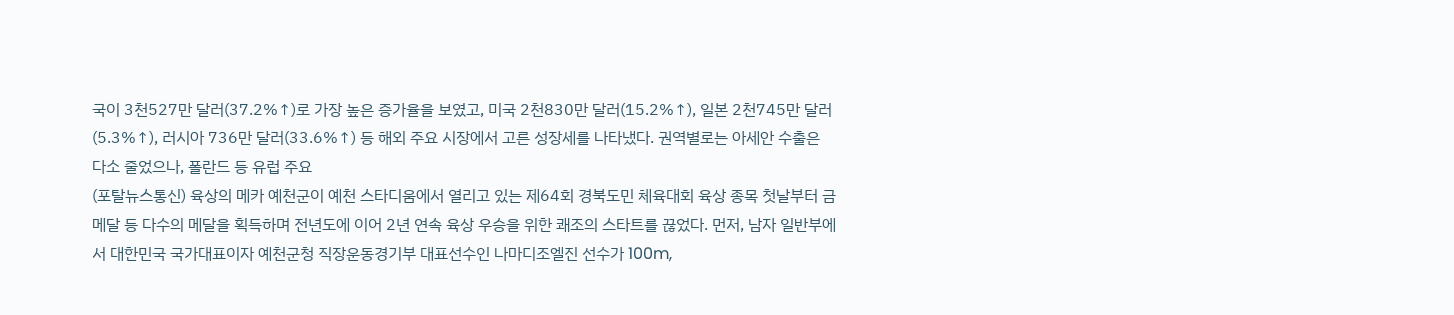국이 3천527만 달러(37.2%↑)로 가장 높은 증가율을 보였고, 미국 2천830만 달러(15.2%↑), 일본 2천745만 달러(5.3%↑), 러시아 736만 달러(33.6%↑) 등 해외 주요 시장에서 고른 성장세를 나타냈다. 권역별로는 아세안 수출은 다소 줄었으나, 폴란드 등 유럽 주요
(포탈뉴스통신) 육상의 메카 예천군이 예천 스타디움에서 열리고 있는 제64회 경북도민 체육대회 육상 종목 첫날부터 금메달 등 다수의 메달을 획득하며 전년도에 이어 2년 연속 육상 우승을 위한 쾌조의 스타트를 끊었다. 먼저, 남자 일반부에서 대한민국 국가대표이자 예천군청 직장운동경기부 대표선수인 나마디조엘진 선수가 100m,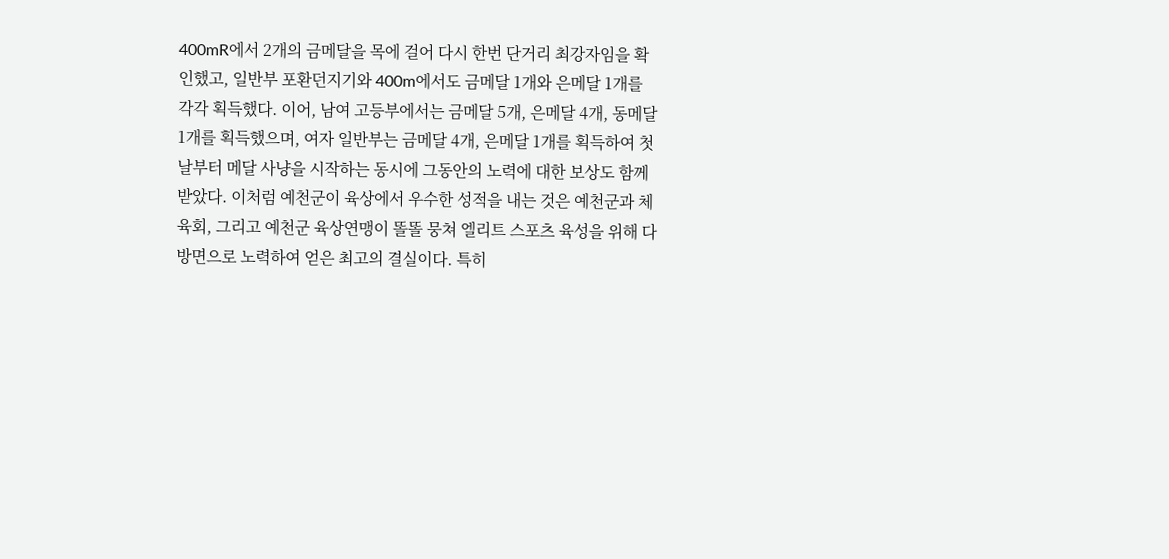400mR에서 2개의 금메달을 목에 걸어 다시 한번 단거리 최강자임을 확인했고, 일반부 포환던지기와 400m에서도 금메달 1개와 은메달 1개를 각각 획득했다. 이어, 남여 고등부에서는 금메달 5개, 은메달 4개, 동메달 1개를 획득했으며, 여자 일반부는 금메달 4개, 은메달 1개를 획득하여 첫날부터 메달 사냥을 시작하는 동시에 그동안의 노력에 대한 보상도 함께 받았다. 이처럼 예천군이 육상에서 우수한 성적을 내는 것은 예천군과 체육회, 그리고 예천군 육상연맹이 똘똘 뭉쳐 엘리트 스포츠 육성을 위해 다방면으로 노력하여 얻은 최고의 결실이다. 특히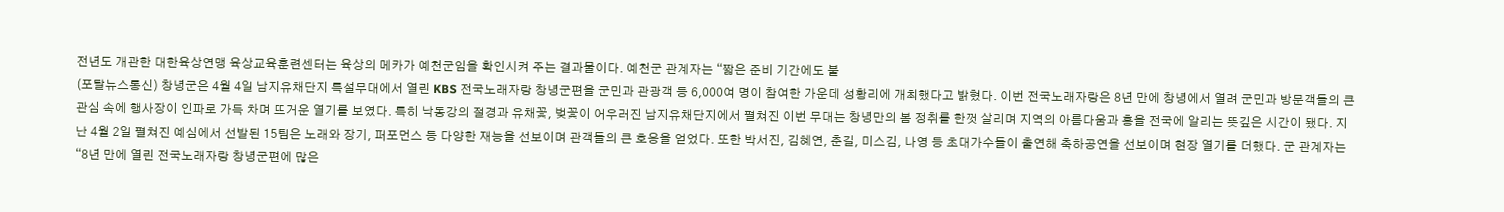전년도 개관한 대한육상연맹 육상교육훈련센터는 육상의 메카가 예천군임을 확인시켜 주는 결과물이다. 예천군 관계자는 “짧은 준비 기간에도 불
(포탈뉴스통신) 창녕군은 4월 4일 남지유채단지 특설무대에서 열린 KBS 전국노래자랑 창녕군편을 군민과 관광객 등 6,000여 명이 참여한 가운데 성황리에 개최했다고 밝혔다. 이번 전국노래자랑은 8년 만에 창녕에서 열려 군민과 방문객들의 큰 관심 속에 행사장이 인파로 가득 차며 뜨거운 열기를 보였다. 특히 낙동강의 절경과 유채꽃, 벚꽃이 어우러진 남지유채단지에서 펼쳐진 이번 무대는 창녕만의 봄 정취를 한껏 살리며 지역의 아름다움과 흥을 전국에 알리는 뜻깊은 시간이 됐다. 지난 4월 2일 펼쳐진 예심에서 선발된 15팀은 노래와 장기, 퍼포먼스 등 다양한 재능을 선보이며 관객들의 큰 호응을 얻었다. 또한 박서진, 김혜연, 춘길, 미스김, 나영 등 초대가수들이 출연해 축하공연을 선보이며 현장 열기를 더했다. 군 관계자는 “8년 만에 열린 전국노래자랑 창녕군편에 많은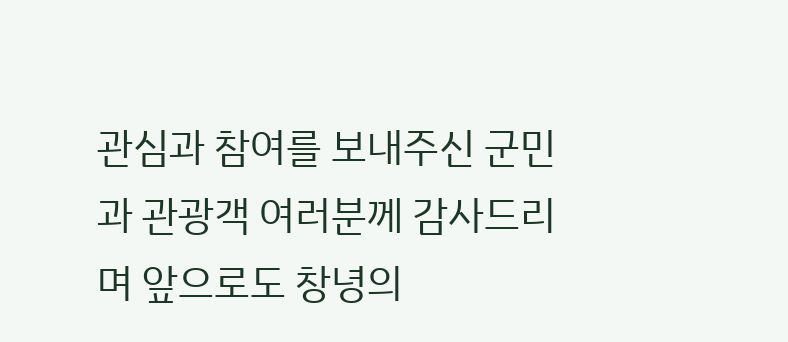관심과 참여를 보내주신 군민과 관광객 여러분께 감사드리며 앞으로도 창녕의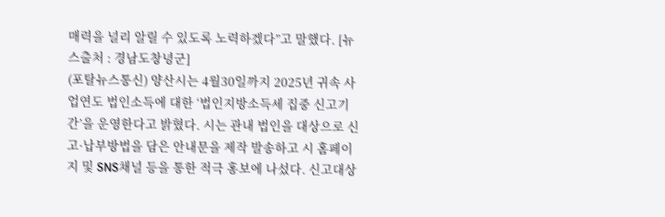매력을 널리 알릴 수 있도록 노력하겠다”고 말했다. [뉴스출처 : 경남도창녕군]
(포탈뉴스통신) 양산시는 4월30일까지 2025년 귀속 사업연도 법인소득에 대한 ‘법인지방소득세 집중 신고기간’을 운영한다고 밝혔다. 시는 관내 법인을 대상으로 신고·납부방법을 담은 안내문을 제작 발송하고 시 홈페이지 및 SNS채널 등을 통한 적극 홍보에 나섰다. 신고대상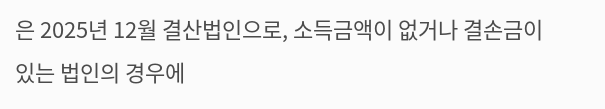은 2025년 12월 결산법인으로, 소득금액이 없거나 결손금이 있는 법인의 경우에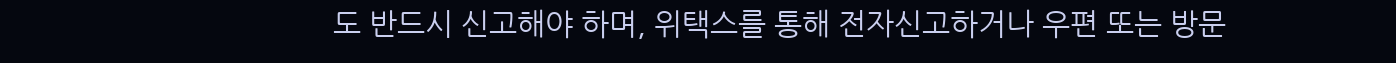도 반드시 신고해야 하며, 위택스를 통해 전자신고하거나 우편 또는 방문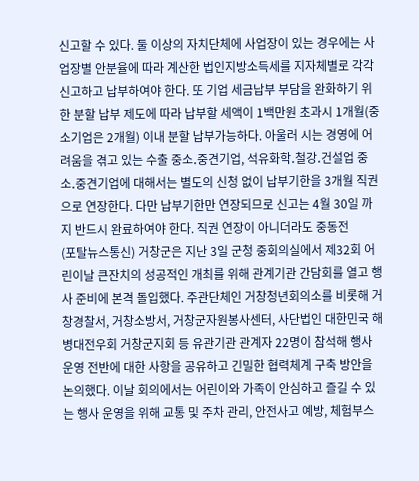신고할 수 있다. 둘 이상의 자치단체에 사업장이 있는 경우에는 사업장별 안분율에 따라 계산한 법인지방소득세를 지자체별로 각각 신고하고 납부하여야 한다. 또 기업 세금납부 부담을 완화하기 위한 분할 납부 제도에 따라 납부할 세액이 1백만원 초과시 1개월(중소기업은 2개월) 이내 분할 납부가능하다. 아울러 시는 경영에 어려움을 겪고 있는 수출 중소․중견기업, 석유화학․철강․건설업 중소․중견기업에 대해서는 별도의 신청 없이 납부기한을 3개월 직권으로 연장한다. 다만 납부기한만 연장되므로 신고는 4월 30일 까지 반드시 완료하여야 한다. 직권 연장이 아니더라도 중동전
(포탈뉴스통신) 거창군은 지난 3일 군청 중회의실에서 제32회 어린이날 큰잔치의 성공적인 개최를 위해 관계기관 간담회를 열고 행사 준비에 본격 돌입했다. 주관단체인 거창청년회의소를 비롯해 거창경찰서, 거창소방서, 거창군자원봉사센터, 사단법인 대한민국 해병대전우회 거창군지회 등 유관기관 관계자 22명이 참석해 행사 운영 전반에 대한 사항을 공유하고 긴밀한 협력체계 구축 방안을 논의했다. 이날 회의에서는 어린이와 가족이 안심하고 즐길 수 있는 행사 운영을 위해 교통 및 주차 관리, 안전사고 예방, 체험부스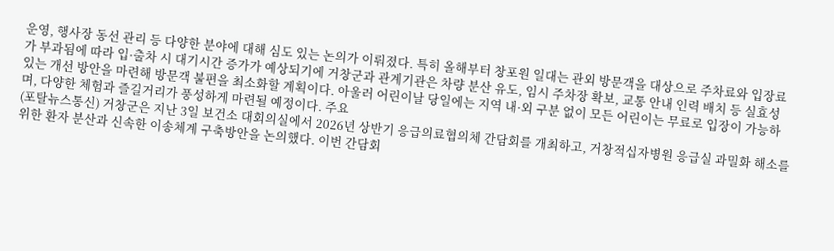운영, 행사장 동선 관리 등 다양한 분야에 대해 심도 있는 논의가 이뤄졌다. 특히 올해부터 창포원 일대는 관외 방문객을 대상으로 주차료와 입장료가 부과됨에 따라 입·출차 시 대기시간 증가가 예상되기에 거창군과 관계기관은 차량 분산 유도, 임시 주차장 확보, 교통 안내 인력 배치 등 실효성 있는 개선 방안을 마련해 방문객 불편을 최소화할 계획이다. 아울러 어린이날 당일에는 지역 내·외 구분 없이 모든 어린이는 무료로 입장이 가능하며, 다양한 체험과 즐길거리가 풍성하게 마련될 예정이다. 주요
(포탈뉴스통신) 거창군은 지난 3일 보건소 대회의실에서 2026년 상반기 응급의료협의체 간담회를 개최하고, 거창적십자병원 응급실 과밀화 해소를 위한 환자 분산과 신속한 이송체계 구축방안을 논의했다. 이번 간담회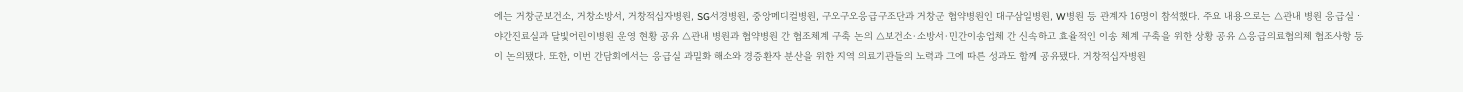에는 거창군보건소, 거창소방서, 거창적십자병원, SG서경병원, 중앙메디컬병원, 구오구오응급구조단과 거창군 협약병원인 대구삼일병원, W병원 등 관계자 16명이 참석했다. 주요 내용으로는 △관내 병원 응급실ㆍ야간진료실과 달빛어린이병원 운영 현황 공유 △관내 병원과 협약병원 간 협조체계 구축 논의 △보건소·소방서·민간이송업체 간 신속하고 효율적인 이송 체계 구축을 위한 상황 공유 △응급의료협의체 협조사항 등이 논의됐다. 또한, 이번 간담회에서는 응급실 과밀화 해소와 경증환자 분산을 위한 지역 의료기관들의 노력과 그에 따른 성과도 함께 공유됐다. 거창적십자병원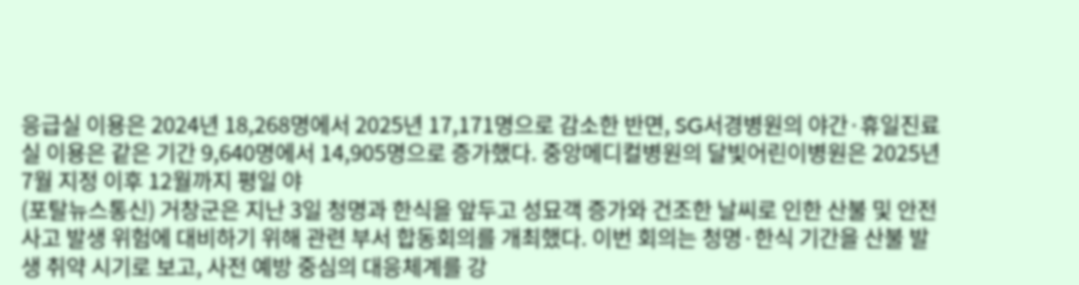응급실 이용은 2024년 18,268명에서 2025년 17,171명으로 감소한 반면, SG서경병원의 야간·휴일진료실 이용은 같은 기간 9,640명에서 14,905명으로 증가했다. 중앙메디컬병원의 달빛어린이병원은 2025년 7월 지정 이후 12월까지 평일 야
(포탈뉴스통신) 거창군은 지난 3일 청명과 한식을 앞두고 성묘객 증가와 건조한 날씨로 인한 산불 및 안전사고 발생 위험에 대비하기 위해 관련 부서 합동회의를 개최했다. 이번 회의는 청명·한식 기간을 산불 발생 취약 시기로 보고, 사전 예방 중심의 대응체계를 강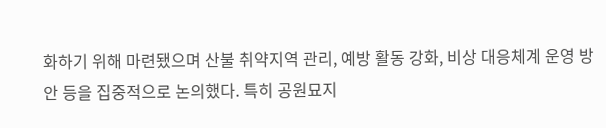화하기 위해 마련됐으며 산불 취약지역 관리, 예방 활동 강화, 비상 대응체계 운영 방안 등을 집중적으로 논의했다. 특히 공원묘지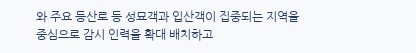와 주요 등산로 등 성묘객과 입산객이 집중되는 지역을 중심으로 감시 인력을 확대 배치하고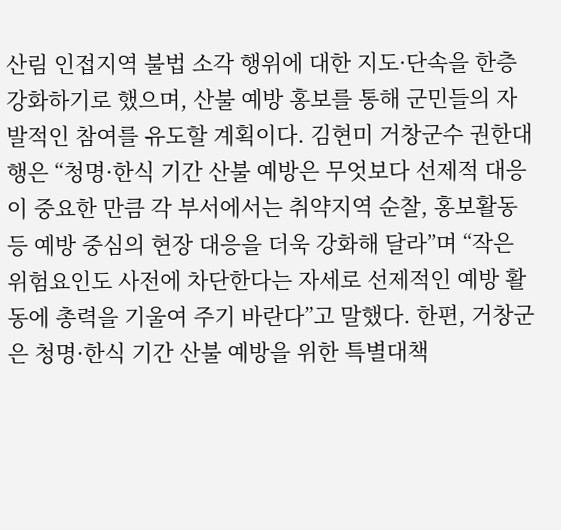산림 인접지역 불법 소각 행위에 대한 지도·단속을 한층 강화하기로 했으며, 산불 예방 홍보를 통해 군민들의 자발적인 참여를 유도할 계획이다. 김현미 거창군수 권한대행은 “청명·한식 기간 산불 예방은 무엇보다 선제적 대응이 중요한 만큼 각 부서에서는 취약지역 순찰, 홍보활동 등 예방 중심의 현장 대응을 더욱 강화해 달라”며 “작은 위험요인도 사전에 차단한다는 자세로 선제적인 예방 활동에 총력을 기울여 주기 바란다”고 말했다. 한편, 거창군은 청명·한식 기간 산불 예방을 위한 특별대책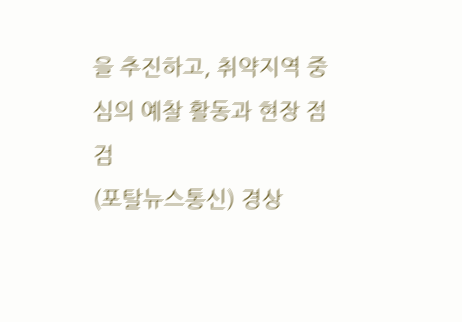을 추진하고, 취약지역 중심의 예찰 활동과 현장 점검
(포탈뉴스통신) 경상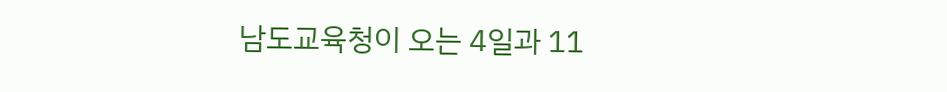남도교육청이 오는 4일과 11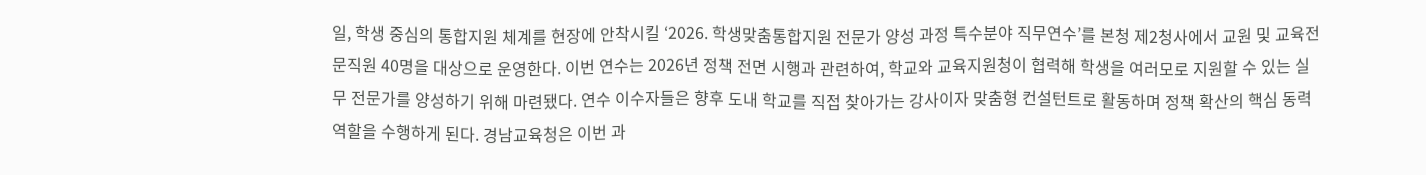일, 학생 중심의 통합지원 체계를 현장에 안착시킬 ‘2026. 학생맞춤통합지원 전문가 양성 과정 특수분야 직무연수’를 본청 제2청사에서 교원 및 교육전문직원 40명을 대상으로 운영한다. 이번 연수는 2026년 정책 전면 시행과 관련하여, 학교와 교육지원청이 협력해 학생을 여러모로 지원할 수 있는 실무 전문가를 양성하기 위해 마련됐다. 연수 이수자들은 향후 도내 학교를 직접 찾아가는 강사이자 맞춤형 컨설턴트로 활동하며 정책 확산의 핵심 동력 역할을 수행하게 된다. 경남교육청은 이번 과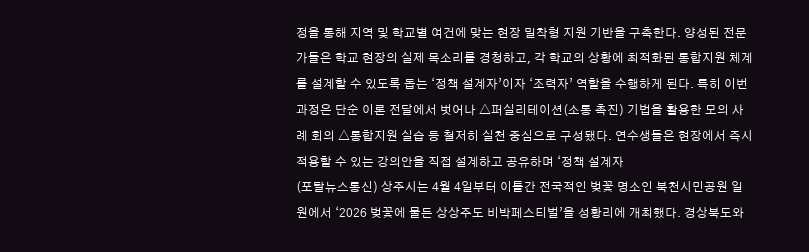정을 통해 지역 및 학교별 여건에 맞는 현장 밀착형 지원 기반을 구축한다. 양성된 전문가들은 학교 현장의 실제 목소리를 경청하고, 각 학교의 상황에 최적화된 통합지원 체계를 설계할 수 있도록 돕는 ‘정책 설계자’이자 ‘조력자’ 역할을 수행하게 된다. 특히 이번 과정은 단순 이론 전달에서 벗어나 △퍼실리테이션(소통 촉진) 기법을 활용한 모의 사례 회의 △통합지원 실습 등 철저히 실천 중심으로 구성됐다. 연수생들은 현장에서 즉시 적용할 수 있는 강의안을 직접 설계하고 공유하며 ‘정책 설계자
(포탈뉴스통신) 상주시는 4월 4일부터 이틀간 전국적인 벚꽃 명소인 북천시민공원 일원에서 ‘2026 벚꽃에 물든 상상주도 비박페스티벌’을 성황리에 개최했다. 경상북도와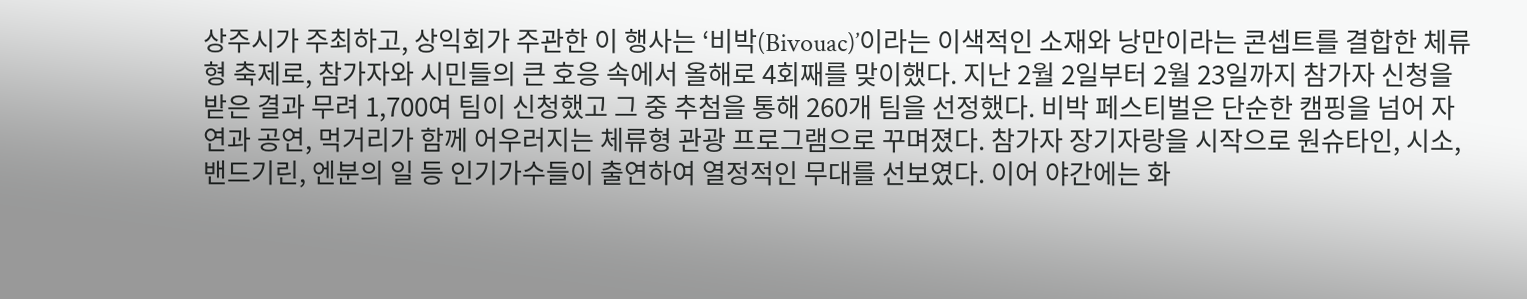상주시가 주최하고, 상익회가 주관한 이 행사는 ‘비박(Bivouac)’이라는 이색적인 소재와 낭만이라는 콘셉트를 결합한 체류형 축제로, 참가자와 시민들의 큰 호응 속에서 올해로 4회째를 맞이했다. 지난 2월 2일부터 2월 23일까지 참가자 신청을 받은 결과 무려 1,700여 팀이 신청했고 그 중 추첨을 통해 260개 팀을 선정했다. 비박 페스티벌은 단순한 캠핑을 넘어 자연과 공연, 먹거리가 함께 어우러지는 체류형 관광 프로그램으로 꾸며졌다. 참가자 장기자랑을 시작으로 원슈타인, 시소, 밴드기린, 엔분의 일 등 인기가수들이 출연하여 열정적인 무대를 선보였다. 이어 야간에는 화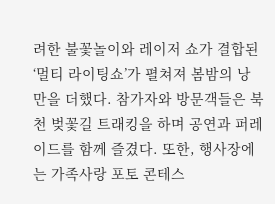려한 불꽃놀이와 레이저 쇼가 결합된 ‘멀티 라이팅쇼’가 펼쳐져 봄밤의 낭만을 더했다. 참가자와 방문객들은 북천 벚꽃길 트래킹을 하며 공연과 퍼레이드를 함께 즐겼다. 또한, 행사장에는 가족사랑 포토 콘테스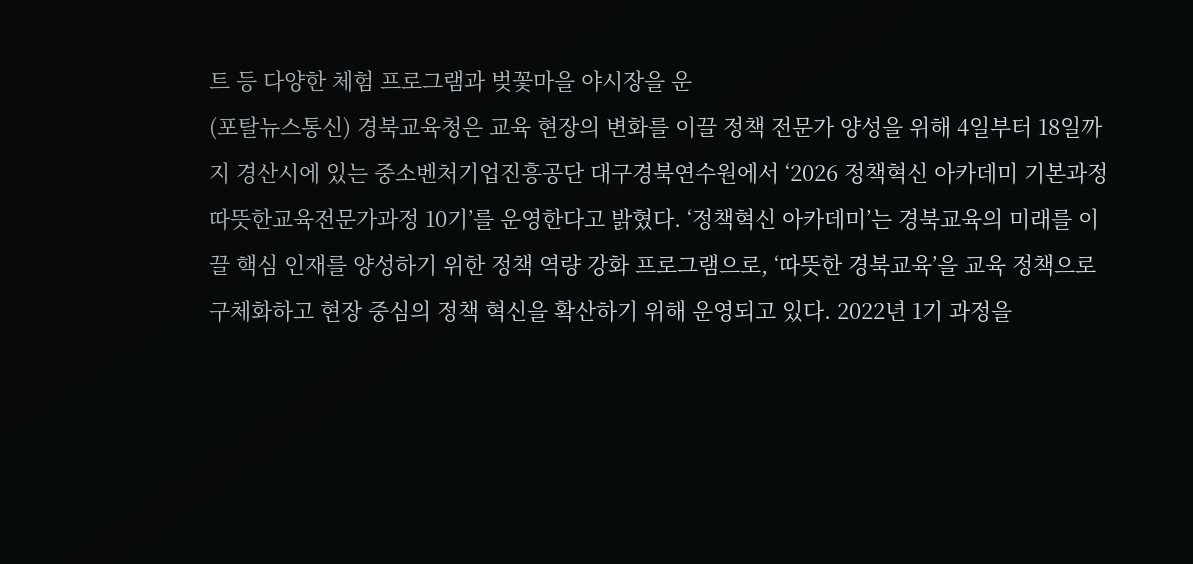트 등 다양한 체험 프로그램과 벚꽃마을 야시장을 운
(포탈뉴스통신) 경북교육청은 교육 현장의 변화를 이끌 정책 전문가 양성을 위해 4일부터 18일까지 경산시에 있는 중소벤처기업진흥공단 대구경북연수원에서 ‘2026 정책혁신 아카데미 기본과정 따뜻한교육전문가과정 10기’를 운영한다고 밝혔다. ‘정책혁신 아카데미’는 경북교육의 미래를 이끌 핵심 인재를 양성하기 위한 정책 역량 강화 프로그램으로, ‘따뜻한 경북교육’을 교육 정책으로 구체화하고 현장 중심의 정책 혁신을 확산하기 위해 운영되고 있다. 2022년 1기 과정을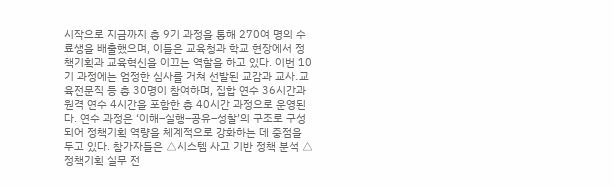시작으로 지금까지 총 9기 과정을 통해 270여 명의 수료생을 배출했으며, 이들은 교육청과 학교 현장에서 정책기획과 교육혁신을 이끄는 역할을 하고 있다. 이번 10기 과정에는 엄정한 심사를 거쳐 선발된 교감과 교사․교육전문직 등 총 30명이 참여하며, 집합 연수 36시간과 원격 연수 4시간을 포함한 총 40시간 과정으로 운영된다. 연수 과정은 ‘이해–실행–공유–성찰’의 구조로 구성되어 정책기획 역량을 체계적으로 강화하는 데 중점을 두고 있다. 참가자들은 △시스템 사고 기반 정책 분석 △정책기획 실무 전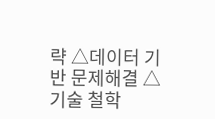략 △데이터 기반 문제해결 △기술 철학